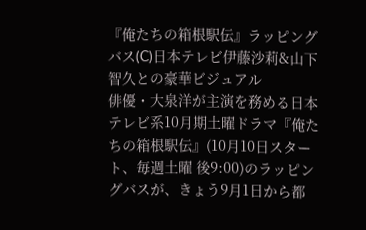『俺たちの箱根駅伝』ラッピングバス(C)日本テレビ伊藤沙莉&山下智久との豪華ビジュアル
俳優・大泉洋が主演を務める日本テレビ系10月期土曜ドラマ『俺たちの箱根駅伝』(10月10日スタート、毎週土曜 後9:00)のラッピングバスが、きょう9月1日から都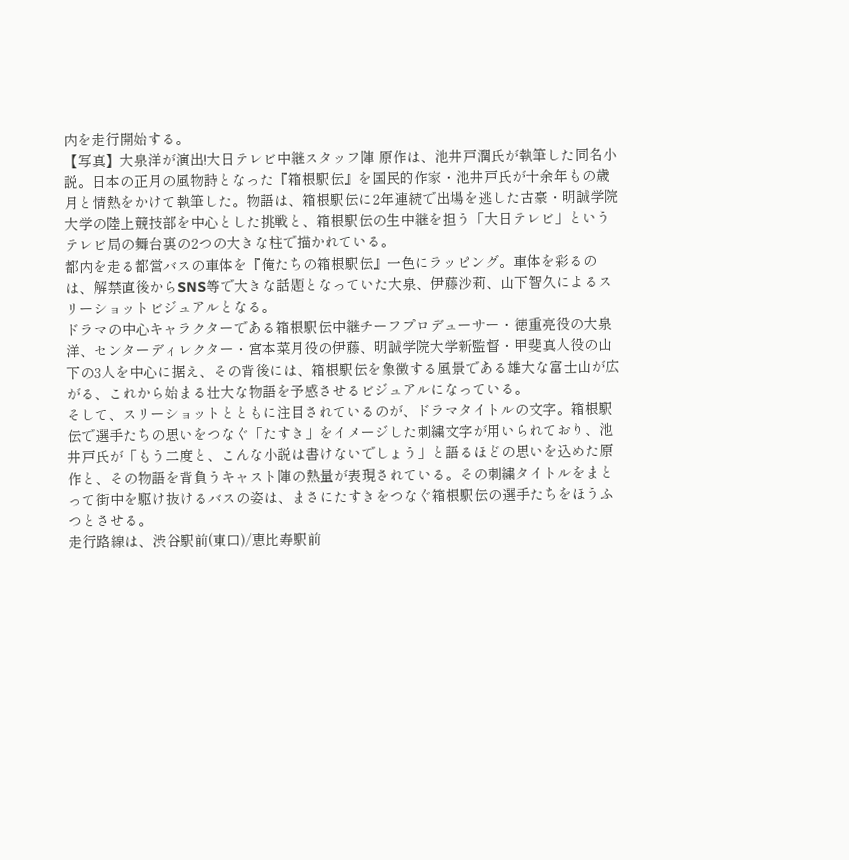内を走行開始する。
【写真】大泉洋が演出!大日テレビ中継スタッフ陣 原作は、池井戸潤氏が執筆した同名小説。日本の正月の風物詩となった『箱根駅伝』を国民的作家・池井戸氏が十余年もの歳月と情熱をかけて執筆した。物語は、箱根駅伝に2年連続で出場を逃した古豪・明誠学院大学の陸上競技部を中心とした挑戦と、箱根駅伝の生中継を担う「大日テレビ」というテレビ局の舞台裏の2つの大きな柱で描かれている。
都内を走る都営バスの車体を『俺たちの箱根駅伝』一色にラッピング。車体を彩るのは、解禁直後からSNS等で大きな話題となっていた大泉、伊藤沙莉、山下智久によるスリーショットビジュアルとなる。
ドラマの中心キャラクターである箱根駅伝中継チーフプロデューサー・徳重亮役の大泉洋、センターディレクター・宮本菜月役の伊藤、明誠学院大学新監督・甲斐真人役の山下の3人を中心に据え、その背後には、箱根駅伝を象徴する風景である雄大な富士山が広がる、これから始まる壮大な物語を予感させるビジュアルになっている。
そして、スリーショットとともに注目されているのが、ドラマタイトルの文字。箱根駅伝で選手たちの思いをつなぐ「たすき」をイメージした刺繍文字が用いられており、池井戸氏が「もう二度と、こんな小説は書けないでしょう」と語るほどの思いを込めた原作と、その物語を背負うキャスト陣の熱量が表現されている。その刺繍タイトルをまとって街中を駆け抜けるバスの姿は、まさにたすきをつなぐ箱根駅伝の選手たちをほうふつとさせる。
走行路線は、渋谷駅前(東口)/恵比寿駅前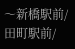〜新橋駅前/田町駅前/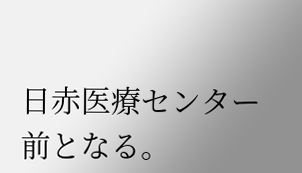日赤医療センター前となる。